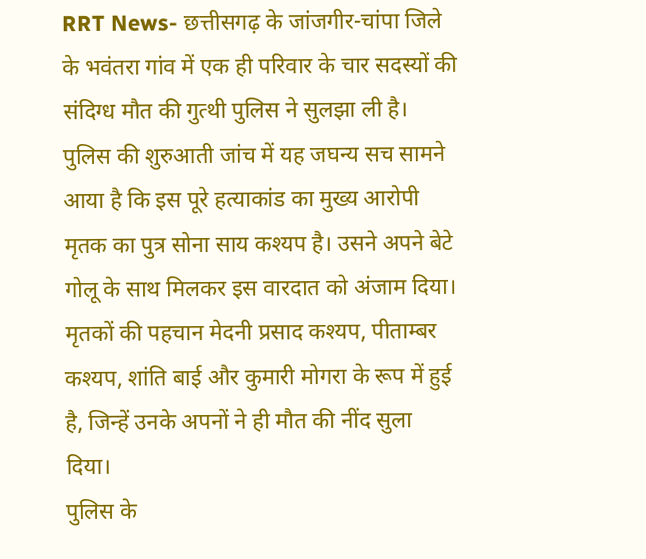RRT News- छत्तीसगढ़ के जांजगीर-चांपा जिले के भवंतरा गांव में एक ही परिवार के चार सदस्यों की संदिग्ध मौत की गुत्थी पुलिस ने सुलझा ली है। पुलिस की शुरुआती जांच में यह जघन्य सच सामने आया है कि इस पूरे हत्याकांड का मुख्य आरोपी मृतक का पुत्र सोना साय कश्यप है। उसने अपने बेटे गोलू के साथ मिलकर इस वारदात को अंजाम दिया। मृतकों की पहचान मेदनी प्रसाद कश्यप, पीताम्बर कश्यप, शांति बाई और कुमारी मोगरा के रूप में हुई है, जिन्हें उनके अपनों ने ही मौत की नींद सुला दिया।
पुलिस के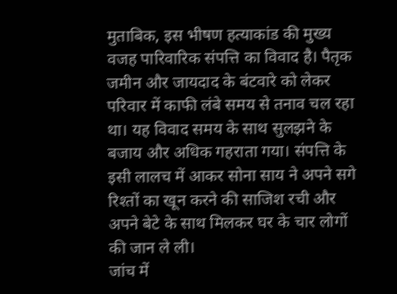मुताबिक, इस भीषण हत्याकांड की मुख्य वजह पारिवारिक संपत्ति का विवाद है। पैतृक जमीन और जायदाद के बंटवारे को लेकर परिवार में काफी लंबे समय से तनाव चल रहा था। यह विवाद समय के साथ सुलझने के बजाय और अधिक गहराता गया। संपत्ति के इसी लालच में आकर सोना साय ने अपने सगे रिश्तों का खून करने की साजिश रची और अपने बेटे के साथ मिलकर घर के चार लोगों की जान ले ली।
जांच में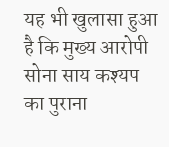यह भी खुलासा हुआ है कि मुख्य आरोपी सोना साय कश्यप का पुराना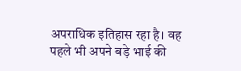अपराधिक इतिहास रहा है। वह पहले भी अपने बड़े भाई की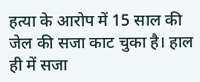हत्या के आरोप में 15 साल की जेल की सजा काट चुका है। हाल ही में सजा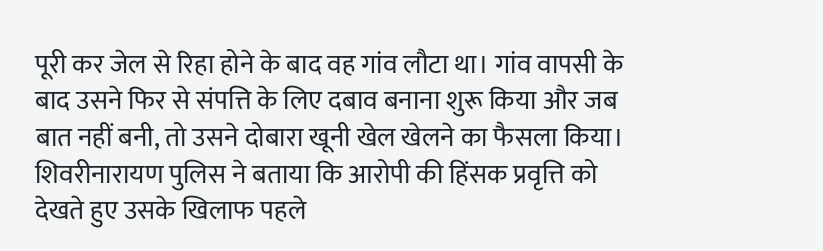पूरी कर जेल से रिहा होने के बाद वह गांव लौटा था। गांव वापसी के बाद उसने फिर से संपत्ति के लिए दबाव बनाना शुरू किया और जब बात नहीं बनी, तो उसने दोबारा खूनी खेल खेलने का फैसला किया।
शिवरीनारायण पुलिस ने बताया कि आरोपी की हिंसक प्रवृत्ति को देखते हुए उसके खिलाफ पहले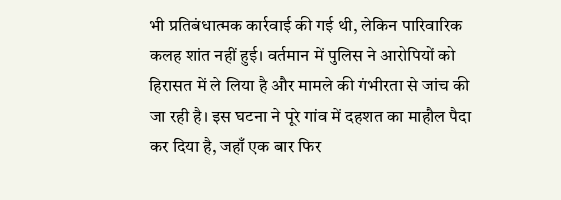भी प्रतिबंधात्मक कार्रवाई की गई थी, लेकिन पारिवारिक कलह शांत नहीं हुई। वर्तमान में पुलिस ने आरोपियों को हिरासत में ले लिया है और मामले की गंभीरता से जांच की जा रही है। इस घटना ने पूरे गांव में दहशत का माहौल पैदा कर दिया है, जहाँ एक बार फिर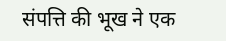संपत्ति की भूख ने एक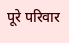पूरे परिवार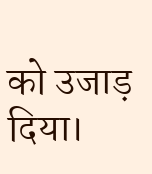को उजाड़ दिया।